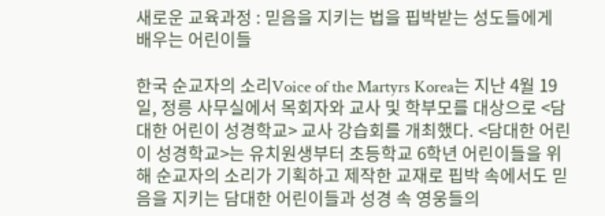새로운 교육과정 : 믿음을 지키는 법을 핍박받는 성도들에게 배우는 어린이들

한국 순교자의 소리Voice of the Martyrs Korea는 지난 4월 19일, 정릉 사무실에서 목회자와 교사 및 학부모를 대상으로 <담대한 어린이 성경학교> 교사 강습회를 개최했다. <담대한 어린이 성경학교>는 유치원생부터 초등학교 6학년 어린이들을 위해 순교자의 소리가 기획하고 제작한 교재로 핍박 속에서도 믿음을 지키는 담대한 어린이들과 성경 속 영웅들의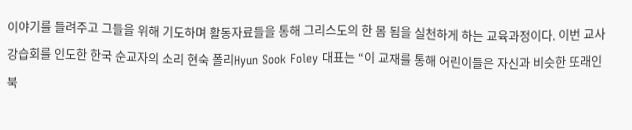이야기를 들려주고 그들을 위해 기도하며 활동자료들을 통해 그리스도의 한 몸 됨을 실천하게 하는 교육과정이다. 이번 교사 강습회를 인도한 한국 순교자의 소리 현숙 폴리Hyun Sook Foley 대표는 “이 교재를 통해 어린이들은 자신과 비슷한 또래인 북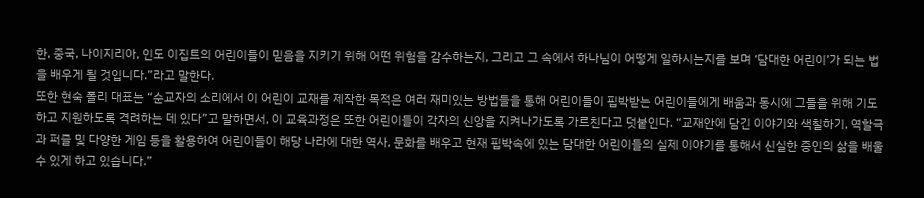한, 중국, 나이지리아, 인도 이집트의 어린이들이 믿음을 지키기 위해 어떤 위험을 감수하는지, 그리고 그 속에서 하나님이 어떻게 일하시는지를 보며 ‘담대한 어린이’가 되는 법을 배우게 될 것입니다.”라고 말한다.
또한 현숙 폴리 대표는 “순교자의 소리에서 이 어린이 교재를 제작한 목적은 여러 재미있는 방법들을 통해 어린이들이 핍박받는 어린이들에게 배움과 동시에 그들을 위해 기도하고 지원하도록 격려하는 데 있다”고 말하면서, 이 교육과정은 또한 어린이들이 각자의 신앙을 지켜나가도록 가르친다고 덧붙인다. “교재안에 담긴 이야기와 색칠하기, 역할극과 퍼즐 및 다양한 게임 등을 활용하여 어린이들이 해당 나라에 대한 역사, 문화를 배우고 현재 핍박속에 있는 담대한 어린이들의 실제 이야기를 통해서 신실한 증인의 삶을 배울 수 있게 하고 있습니다.”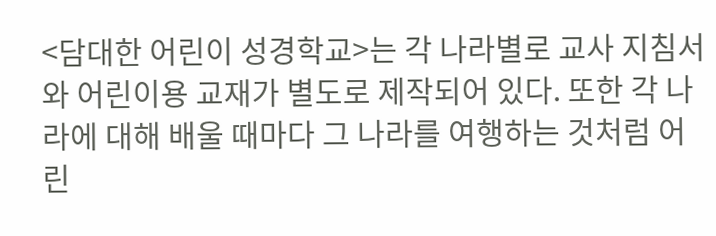<담대한 어린이 성경학교>는 각 나라별로 교사 지침서와 어린이용 교재가 별도로 제작되어 있다. 또한 각 나라에 대해 배울 때마다 그 나라를 여행하는 것처럼 어린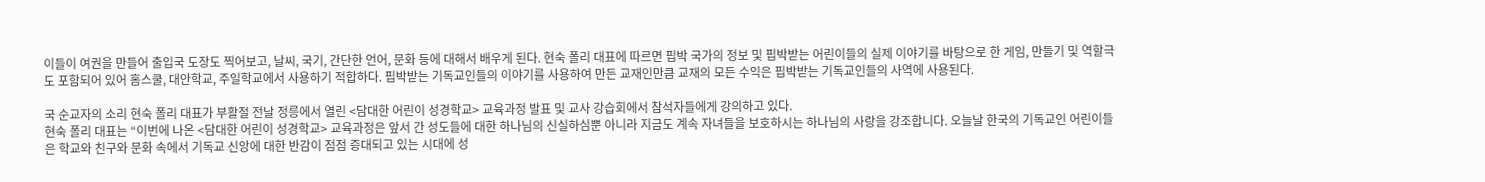이들이 여권을 만들어 출입국 도장도 찍어보고, 날씨, 국기, 간단한 언어, 문화 등에 대해서 배우게 된다. 현숙 폴리 대표에 따르면 핍박 국가의 정보 및 핍박받는 어린이들의 실제 이야기를 바탕으로 한 게임, 만들기 및 역할극도 포함되어 있어 홈스쿨, 대안학교, 주일학교에서 사용하기 적합하다. 핍박받는 기독교인들의 이야기를 사용하여 만든 교재인만큼 교재의 모든 수익은 핍박받는 기독교인들의 사역에 사용된다.

국 순교자의 소리 현숙 폴리 대표가 부활절 전날 정릉에서 열린 <담대한 어린이 성경학교> 교육과정 발표 및 교사 강습회에서 참석자들에게 강의하고 있다.
현숙 폴리 대표는 “이번에 나온 <담대한 어린이 성경학교> 교육과정은 앞서 간 성도들에 대한 하나님의 신실하심뿐 아니라 지금도 계속 자녀들을 보호하시는 하나님의 사랑을 강조합니다. 오늘날 한국의 기독교인 어린이들은 학교와 친구와 문화 속에서 기독교 신앙에 대한 반감이 점점 증대되고 있는 시대에 성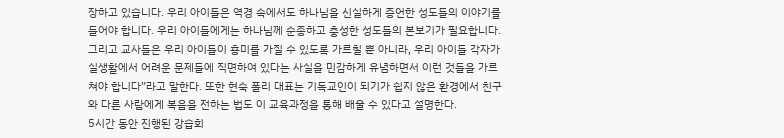장하고 있습니다. 우리 아이들은 역경 속에서도 하나님을 신실하게 증언한 성도들의 이야기를 들어야 합니다. 우리 아이들에게는 하나님께 순종하고 충성한 성도들의 본보기가 필요합니다. 그리고 교사들은 우리 아이들이 흥미를 가질 수 있도록 가르칠 뿐 아니라, 우리 아이들 각자가 실생활에서 어려운 문제들에 직면하여 있다는 사실을 민감하게 유념하면서 이런 것들을 가르쳐야 합니다”라고 말한다. 또한 현숙 폴리 대표는 기독교인이 되기가 쉽지 않은 환경에서 친구와 다른 사람에게 복음을 전하는 법도 이 교육과정을 통해 배울 수 있다고 설명한다.
5시간 동안 진행된 강습회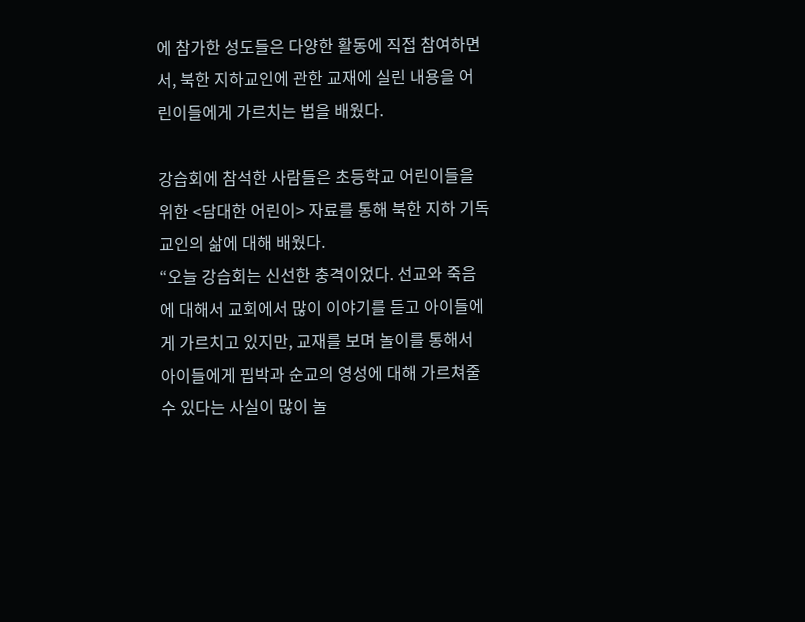에 참가한 성도들은 다양한 활동에 직접 참여하면서, 북한 지하교인에 관한 교재에 실린 내용을 어린이들에게 가르치는 법을 배웠다.

강습회에 참석한 사람들은 초등학교 어린이들을 위한 <담대한 어린이> 자료를 통해 북한 지하 기독교인의 삶에 대해 배웠다.
“오늘 강습회는 신선한 충격이었다. 선교와 죽음에 대해서 교회에서 많이 이야기를 듣고 아이들에게 가르치고 있지만, 교재를 보며 놀이를 통해서 아이들에게 핍박과 순교의 영성에 대해 가르쳐줄 수 있다는 사실이 많이 놀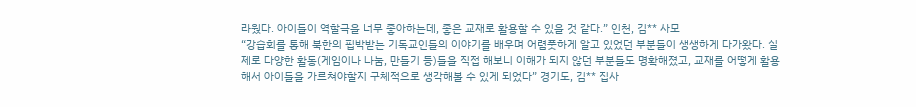라웠다. 아이들이 역할극을 너무 좋아하는데, 좋은 교재로 활용할 수 있을 것 같다.” 인천, 김** 사모
“강습회를 통해 북한의 핍박받는 기독교인들의 이야기를 배우며 어렴풋하게 알고 있었던 부분들이 생생하게 다가왔다. 실제로 다양한 활동(게임이나 나눔, 만들기 등)들을 직접 해보니 이해가 되지 않던 부분들도 명확해졌고, 교재를 어떻게 활용해서 아이들을 가르쳐야할지 구체적으로 생각해볼 수 있게 되었다” 경기도, 김** 집사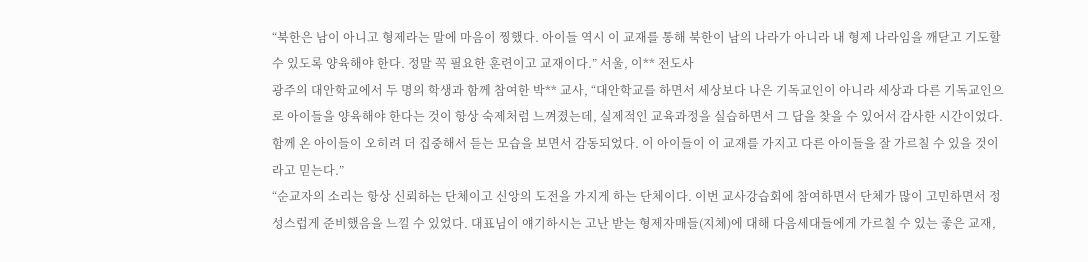“북한은 남이 아니고 형제라는 말에 마음이 찡했다. 아이들 역시 이 교재를 통해 북한이 남의 나라가 아니라 내 형제 나라임을 깨닫고 기도할 수 있도록 양육해야 한다. 정말 꼭 필요한 훈련이고 교재이다.” 서울, 이** 전도사
광주의 대안학교에서 두 명의 학생과 함께 참여한 박** 교사, “대안학교를 하면서 세상보다 나은 기독교인이 아니라 세상과 다른 기독교인으로 아이들을 양육해야 한다는 것이 항상 숙제처럼 느껴졌는데, 실제적인 교육과정을 실습하면서 그 답을 찾을 수 있어서 감사한 시간이었다. 함께 온 아이들이 오히려 더 집중해서 듣는 모습을 보면서 감동되었다. 이 아이들이 이 교재를 가지고 다른 아이들을 잘 가르칠 수 있을 것이라고 믿는다.”
“순교자의 소리는 항상 신뢰하는 단체이고 신앙의 도전을 가지게 하는 단체이다. 이번 교사강습회에 참여하면서 단체가 많이 고민하면서 정성스럽게 준비했음을 느낄 수 있었다. 대표님이 얘기하시는 고난 받는 형제자매들(지체)에 대해 다음세대들에게 가르칠 수 있는 좋은 교재,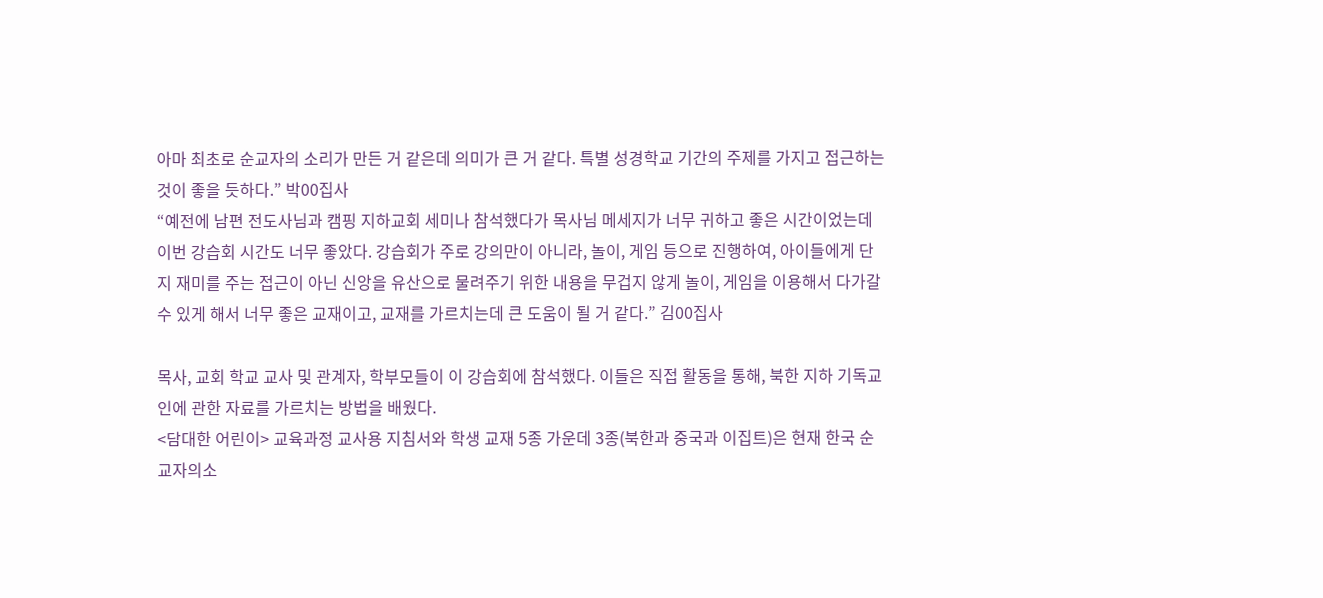아마 최초로 순교자의 소리가 만든 거 같은데 의미가 큰 거 같다. 특별 성경학교 기간의 주제를 가지고 접근하는 것이 좋을 듯하다.” 박00집사
“예전에 남편 전도사님과 캠핑 지하교회 세미나 참석했다가 목사님 메세지가 너무 귀하고 좋은 시간이었는데 이번 강습회 시간도 너무 좋았다. 강습회가 주로 강의만이 아니라, 놀이, 게임 등으로 진행하여, 아이들에게 단지 재미를 주는 접근이 아닌 신앙을 유산으로 물려주기 위한 내용을 무겁지 않게 놀이, 게임을 이용해서 다가갈 수 있게 해서 너무 좋은 교재이고, 교재를 가르치는데 큰 도움이 될 거 같다.” 김00집사

목사, 교회 학교 교사 및 관계자, 학부모들이 이 강습회에 참석했다. 이들은 직접 활동을 통해, 북한 지하 기독교인에 관한 자료를 가르치는 방법을 배웠다.
<담대한 어린이> 교육과정 교사용 지침서와 학생 교재 5종 가운데 3종(북한과 중국과 이집트)은 현재 한국 순교자의소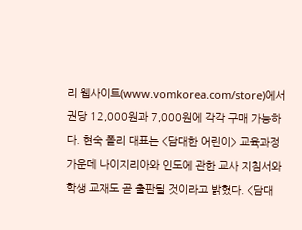리 웹사이트(www.vomkorea.com/store)에서 권당 12,000원과 7,000원에 각각 구매 가능하다. 현숙 폴리 대표는 <담대한 어린이> 교육과정 가운데 나이지리아와 인도에 관한 교사 지침서와 학생 교재도 곧 출판될 것이라고 밝혔다. <담대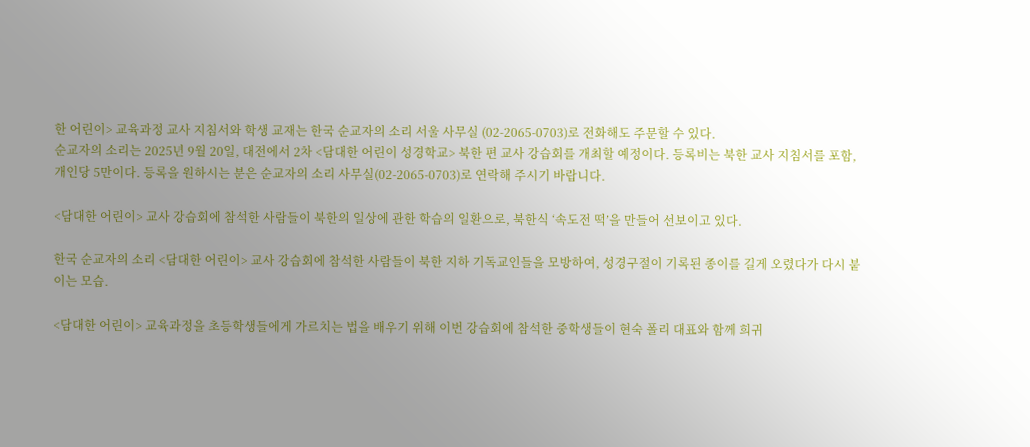한 어린이> 교육과정 교사 지침서와 학생 교재는 한국 순교자의 소리 서울 사무실 (02-2065-0703)로 전화해도 주문할 수 있다.
순교자의 소리는 2025년 9월 20일, 대전에서 2차 <담대한 어린이 성경학교> 북한 편 교사 강습회를 개최할 예정이다. 등록비는 북한 교사 지침서를 포함, 개인당 5만이다. 등록을 원하시는 분은 순교자의 소리 사무실(02-2065-0703)로 연락해 주시기 바랍니다.

<담대한 어린이> 교사 강습회에 참석한 사람들이 북한의 일상에 관한 학습의 일환으로, 북한식 ‘속도전 떡’을 만들어 선보이고 있다.

한국 순교자의 소리 <담대한 어린이> 교사 강습회에 참석한 사람들이 북한 지하 기독교인들을 모방하여, 성경구절이 기록된 종이를 길게 오렸다가 다시 붙이는 모습.

<담대한 어린이> 교육과정을 초등학생들에게 가르치는 법을 배우기 위해 이번 강습회에 참석한 중학생들이 현숙 폴리 대표와 함께 희귀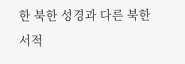한 북한 성경과 다른 북한 서적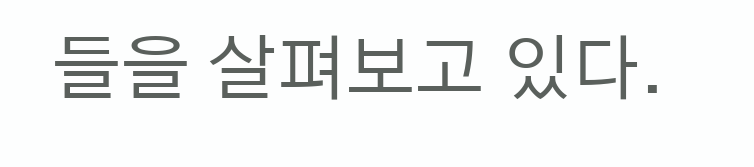들을 살펴보고 있다.